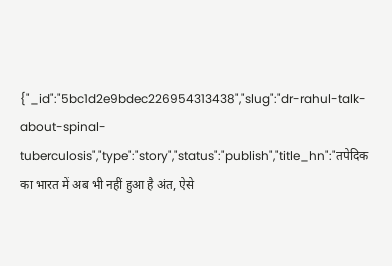{"_id":"5bc1d2e9bdec226954313438","slug":"dr-rahul-talk-about-spinal-tuberculosis","type":"story","status":"publish","title_hn":"तपेदिक का भारत में अब भी नहीं हुआ है अंत, ऐसे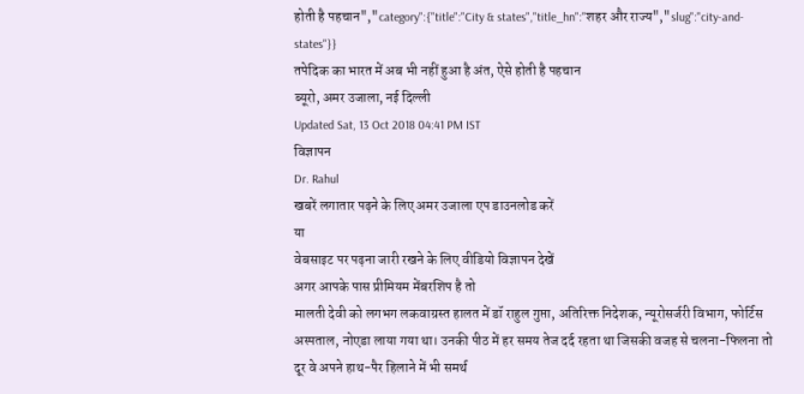होती है पहचान","category":{"title":"City & states","title_hn":"शहर और राज्य","slug":"city-and-states"}}
तपेदिक का भारत में अब भी नहीं हुआ है अंत, ऐसे होती है पहचान
ब्यूरो, अमर उजाला, नई दिल्ली
Updated Sat, 13 Oct 2018 04:41 PM IST
विज्ञापन
Dr. Rahul
खबरें लगातार पढ़ने के लिए अमर उजाला एप डाउनलोड करें
या
वेबसाइट पर पढ़ना जारी रखने के लिए वीडियो विज्ञापन देखें
अगर आपके पास प्रीमियम मेंबरशिप है तो
मालती देवी को लगभग लकवाग्रस्त हालत में डॉ राहुल गुप्ता, अतिरिक्त निदेशक, न्यूरोसर्जरी विभाग, फोर्टिस अस्पताल, नोएडा लाया गया था। उनकी पीठ में हर समय तेज दर्द रहता था जिसकी वजह से चलना-फिलना तो दूर वे अपने हाथ-पैर हिलाने में भी समर्थ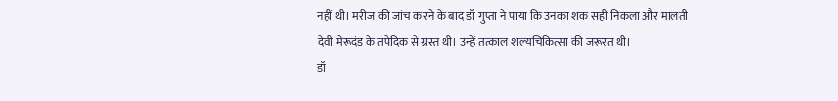नहीं थी। मरीज की जांच करने के बाद डॉ गुप्ता ने पाया कि उनका शक सही निकला और मालती देवी मेरूदंड के तपेदिक से ग्रस्त थी। उन्हें तत्काल शल्यचिकित्सा की जरूरत थी।
डॉ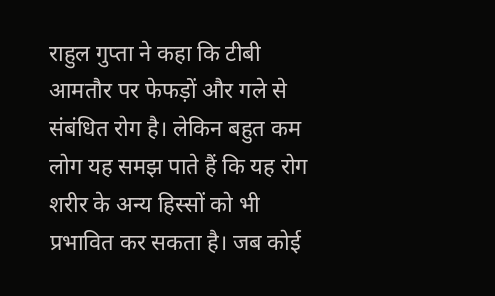राहुल गुप्ता ने कहा कि टीबी आमतौर पर फेफड़ों और गले से संबंधित रोग है। लेकिन बहुत कम लोग यह समझ पाते हैं कि यह रोग शरीर के अन्य हिस्सों को भी प्रभावित कर सकता है। जब कोई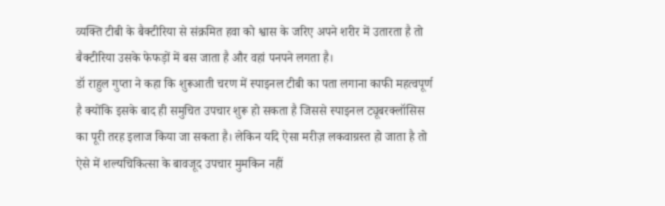व्यक्ति टीबी के बैक्टीरिया से संक्रमित हवा को श्वास के जरिए अपने शरीर में उतारता है तो बैक्टीरिया उसके फेफड़ों में बस जाता है और वहां पनपने लगता है।
डॉ राहुल गुप्ता ने कहा कि शुरूआती चरण में स्पाइनल टीबी का पता लगाना काफी महत्वपूर्ण है क्योंकि इसके बाद ही समुचित उपचार शुरू हो सकता है जिससे स्पाइनल ट्यूबरक्लॉसिस का पूरी तरह इलाज किया जा सकता है। लेकिन यदि ऐसा मरीज़ लकवाग्रस्त हो जाता है तो ऐसे में शल्यचिकित्सा के बावजूद उपचार मुमकिन नहीं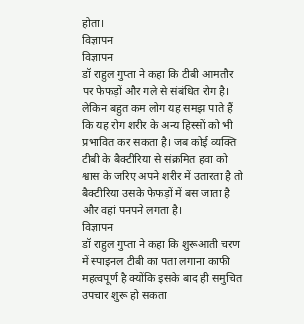होता।
विज्ञापन
विज्ञापन
डॉ राहुल गुप्ता ने कहा कि टीबी आमतौर पर फेफड़ों और गले से संबंधित रोग है। लेकिन बहुत कम लोग यह समझ पाते हैं कि यह रोग शरीर के अन्य हिस्सों को भी प्रभावित कर सकता है। जब कोई व्यक्ति टीबी के बैक्टीरिया से संक्रमित हवा को श्वास के जरिए अपने शरीर में उतारता है तो बैक्टीरिया उसके फेफड़ों में बस जाता है और वहां पनपने लगता है।
विज्ञापन
डॉ राहुल गुप्ता ने कहा कि शुरूआती चरण में स्पाइनल टीबी का पता लगाना काफी महत्वपूर्ण है क्योंकि इसके बाद ही समुचित उपचार शुरू हो सकता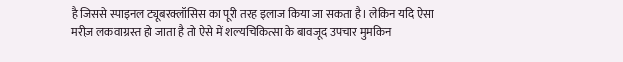है जिससे स्पाइनल ट्यूबरक्लॉसिस का पूरी तरह इलाज किया जा सकता है। लेकिन यदि ऐसा मरीज़ लकवाग्रस्त हो जाता है तो ऐसे में शल्यचिकित्सा के बावजूद उपचार मुमकिन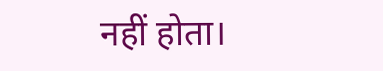नहीं होता।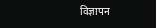विज्ञापन